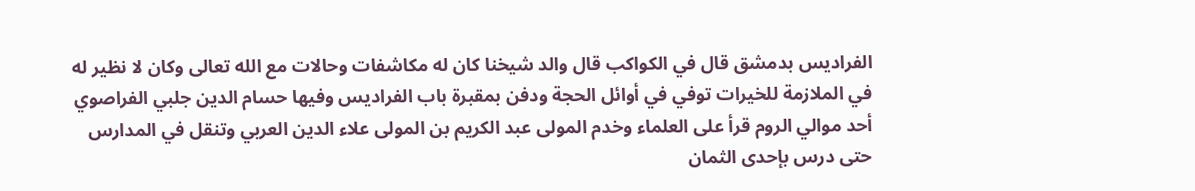الفراديس بدمشق قال في الكواكب قال والد شيخنا كان له مكاشفات وحالات مع الله تعالى وكان لا نظير له في الملازمة للخيرات توفي في أوائل الحجة ودفن بمقبرة باب الفراديس وفيها حسام الدين جلبي الفراصوي أحد موالي الروم قرأ على العلماء وخدم المولى عبد الكريم بن المولى علاء الدين العربي وتنقل في المدارس حتى درس بإحدى الثمان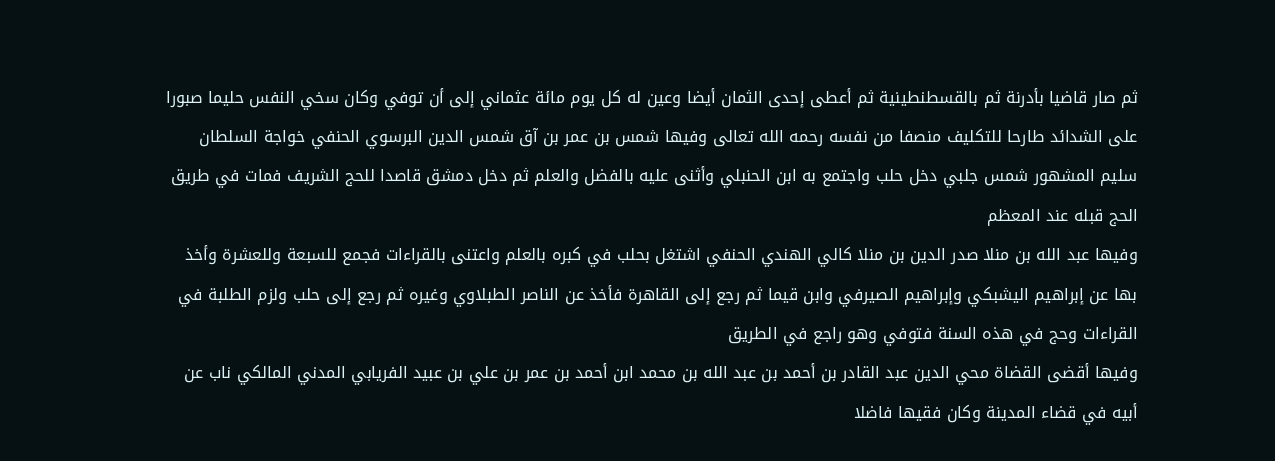ثم صار قاضيا بأدرنة ثم بالقسطنطينية ثم أعطى إحدى الثمان أيضا وعين له كل يوم مائة عثماني إلى أن توفي وكان سخي النفس حليما صبورا على الشدائد طارحا للتكليف منصفا من نفسه رحمه الله تعالى وفيها شمس بن عمر بن آق شمس الدين البرسوي الحنفي خواجة السلطان سليم المشهور شمس جلبي دخل حلب واجتمع به ابن الحنبلي وأثنى عليه بالفضل والعلم ثم دخل دمشق قاصدا للحج الشريف فمات في طريق الحج قبله عند المعظم
وفيها عبد الله بن منلا صدر الدين بن منلا كالي الهندي الحنفي اشتغل بحلب في كبره بالعلم واعتنى بالقراءات فجمع للسبعة وللعشرة وأخذ بها عن إبراهيم اليشبكي وإبراهيم الصيرفي وابن قيما ثم رجع إلى القاهرة فأخذ عن الناصر الطبلاوي وغيره ثم رجع إلى حلب ولزم الطلبة في القراءات وحج في هذه السنة فتوفي وهو راجع في الطريق
وفيها أقضى القضاة محي الدين عبد القادر بن أحمد بن عبد الله بن محمد ابن أحمد بن عمر بن علي بن عبيد الفريابي المدني المالكي ناب عن أبيه في قضاء المدينة وكان فقيها فاضلا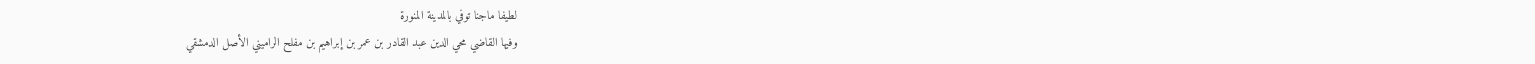لطيفا ماجنا توفي بالمدينة المنورة
وفيها القاضي محي الدين عبد القادر بن عمر بن إبراهيم بن مفلح الراميني الأصل الدمشقي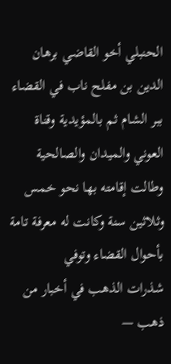الحنبلي أخو القاضي برهان الدين بن مفلح ناب في القضاء ببر الشام ثم بالمؤيدية وقناة العوني والميدان والصالحية وطالت إقامته بها نحو خمس وثلاثين سنة وكانت له معرفة تامة بأحوال القضاء وتوفي
شذرات الذهب في أخبار من ذهب —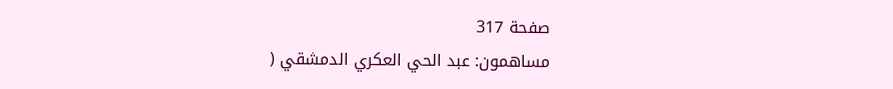صفحة 317
مساهمون: عبد الحي العكري الدمشقي (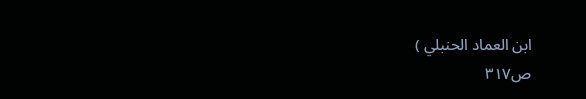ابن العماد الحنبلي )
ص٣١٧